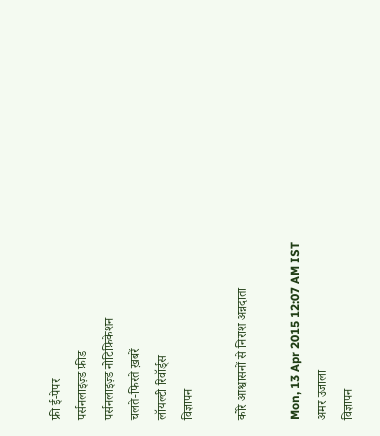फ्री ई-पेपर
पर्सनलाइज़्ड फ़ीड
पर्सनलाइज़्ड नोटिफ़िकेशन
चलते-फिरते ख़बरें
लॉयल्टी रिवॉर्ड्स
विज्ञापन

कोरे आश्वासनों से निराश अन्नदाता

Mon, 13 Apr 2015 12:07 AM IST
अमर उजाला
विज्ञापन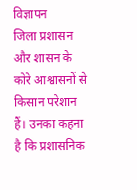विज्ञापन
जिला प्रशासन और शासन के कोरे आश्वासनों से किसान परेशान हैं। उनका कहना है कि प्रशासनिक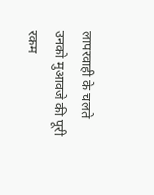लापरवाही के चलते उनको मुआवजे की पूरी रकम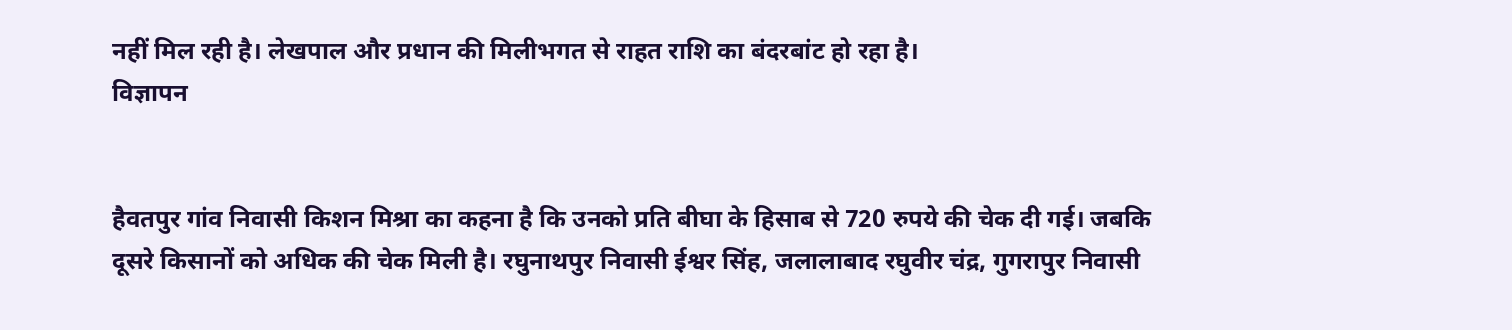नहीं मिल रही है। लेखपाल और प्रधान की मिलीभगत से राहत राशि का बंदरबांट हो रहा है।
विज्ञापन


हैवतपुर गांव निवासी किशन मिश्रा का कहना है कि उनको प्रति बीघा के हिसाब से 720 रुपये की चेक दी गई। जबकि दूसरे किसानों को अधिक की चेक मिली है। रघुनाथपुर निवासी ईश्वर सिंह, जलालाबाद रघुवीर चंद्र, गुगरापुर निवासी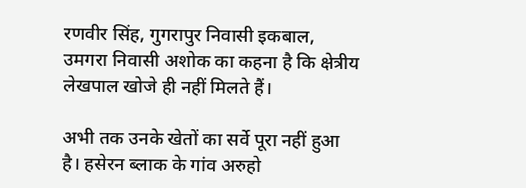रणवीर सिंह, गुगरापुर निवासी इकबाल, उमगरा निवासी अशोक का कहना है कि क्षेत्रीय लेखपाल खोजे ही नहीं मिलते हैं।

अभी तक उनके खेतों का सर्वे पूरा नहीं हुआ है। हसेरन ब्लाक के गांव अरुहो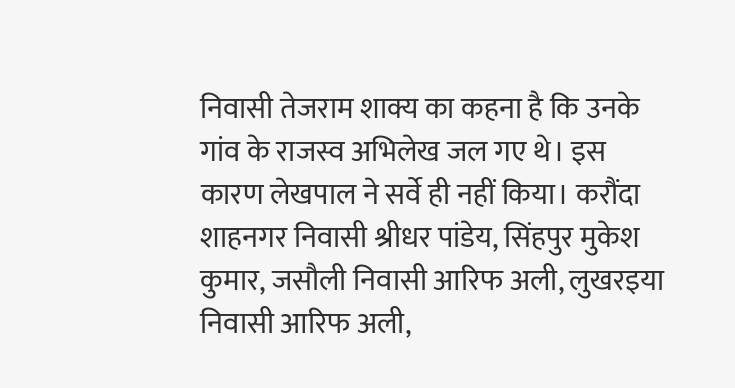निवासी तेजराम शाक्य का कहना है कि उनके गांव के राजस्व अभिलेख जल गए थे। इस कारण लेखपाल ने सर्वे ही नहीं किया। करौंदा शाहनगर निवासी श्रीधर पांडेय, सिंहपुर मुकेश कुमार, जसौली निवासी आरिफ अली, लुखरइया निवासी आरिफ अली,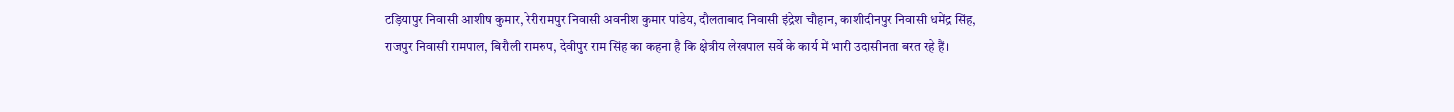टड़ियापुर निवासी आशीष कुमार, रेरीरामपुर निवासी अवनीश कुमार पांडेय, दौलताबाद निवासी इंद्रेश चौहान, काशीदीनपुर निवासी धमेंद्र सिंह, राजपुर निवासी रामपाल, बिरौली रामरुप, देवीपुर राम सिंह का कहना है कि क्षेत्रीय लेखपाल सर्वे के कार्य में भारी उदासीनता बरत रहे हैं।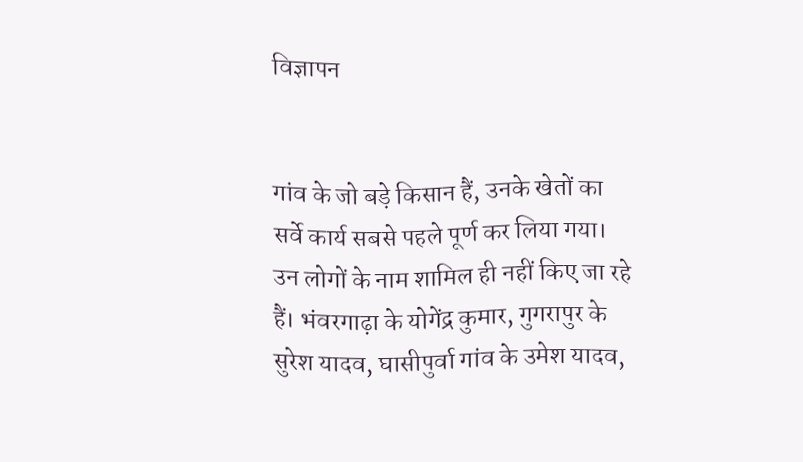विज्ञापन


गांव के जो बड़े किसान हैं, उनके खेतों का सर्वे कार्य सबसे पहले पूर्ण कर लिया गया। उन लोगों के नाम शामिल ही नहीं किए जा रहे हैं। भंवरगाढ़ा के योगेंद्र कुमार, गुगरापुर के सुरेश यादव, घासीपुर्वा गांव के उमेश यादव,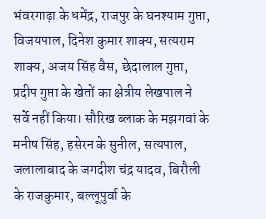भंवरगाढ़ा के धमेंद्र, राजपुर के घनश्याम गुप्ता, विजयपाल, दिनेश कुमार शाक्य, सत्यराम शाक्य, अजय सिंह वैस, छेदालाल गुप्ता, प्रदीप गुप्ता के खेतों का क्षेत्रीय लेखपाल ने सर्वे नहीं किया। सौरिख ब्लाक के मझगवां के मनीष सिंह, हसेरन के सुनील, सत्यपाल, जलालाबाद के जगदीश चंद्र यादव, बिरौली के राजकुमार, बल्लूपुर्वा के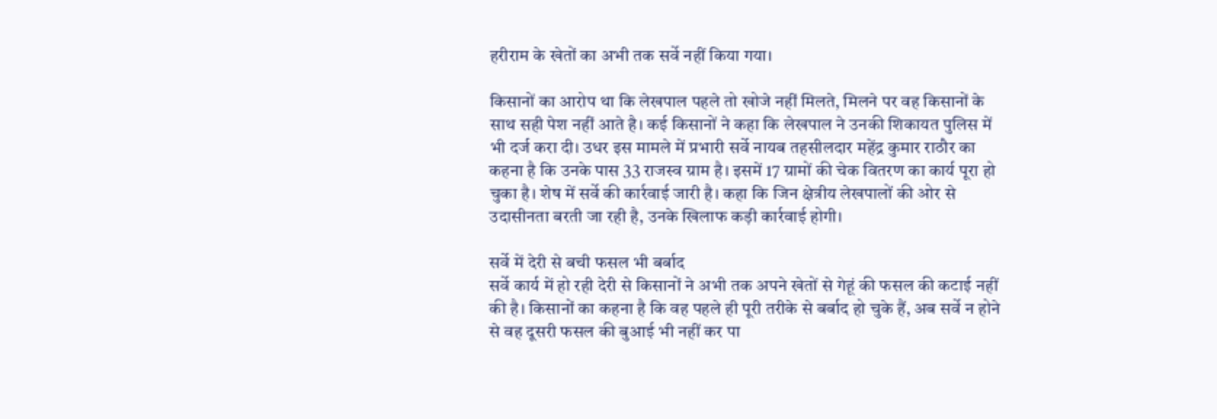हरीराम के खेतों का अभी तक सर्वे नहीं किया गया।

किसानों का आरोप था कि लेखपाल पहले तो खोजे नहीं मिलते, मिलने पर वह किसानों के साथ सही पेश नहीं आते है। कई किसानों ने कहा कि लेखपाल ने उनकी शिकायत पुलिस में भी दर्ज करा दी। उधर इस मामले में प्रभारी सर्वे नायब तहसीलदार महेंद्र कुमार राठौर का कहना है कि उनके पास 33 राजस्व ग्राम है। इसमें 17 ग्रामों की चेक वितरण का कार्य पूरा हो चुका है। शेष में सर्वे की कार्रवाई जारी है। कहा कि जिन क्षेत्रीय लेखपालों की ओर से उदासीनता बरती जा रही है, उनके खिलाफ कड़ी कार्रवाई होगी।

सर्वे में देरी से बची फसल भी बर्बाद
सर्वे कार्य में हो रही देरी से किसानों ने अभी तक अपने खेतों से गेहूं की फसल की कटाई नहीं की है। किसानों का कहना है कि वह पहले ही पूरी तरीके से बर्बाद हो चुके हैं, अब सर्वे न होने से वह दूसरी फसल की बुआई भी नहीं कर पा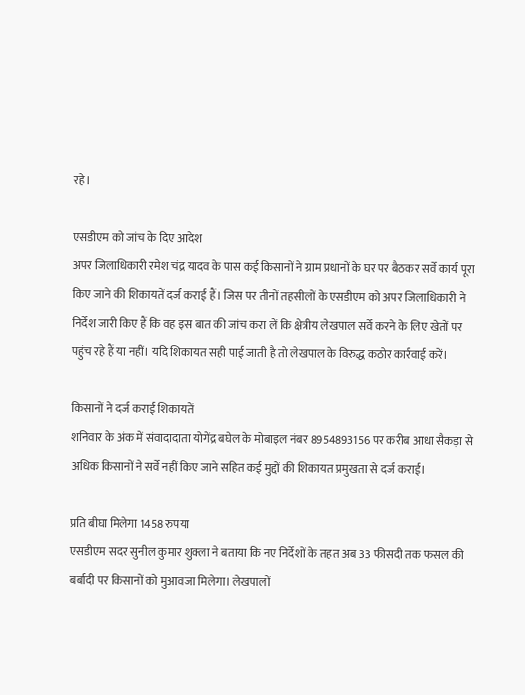रहे।

एसडीएम को जांच के दिए आदेश
अपर जिलाधिकारी रमेश चंद्र यादव के पास कई किसानों ने ग्राम प्रधानों के घर पर बैठकर सर्वे कार्य पूरा किए जाने की शिकायतें दर्ज कराई हैं। जिस पर तीनों तहसीलों के एसडीएम को अपर जिलाधिकारी ने निर्देश जारी किए हैं कि वह इस बात की जांच करा लें कि क्षेत्रीय लेखपाल सर्वे करने के लिए खेतों पर पहुंच रहे हैं या नहीं। यदि शिकायत सही पाई जाती है तो लेखपाल के विरुद्ध कठोर कार्रवाई करें।

किसानों ने दर्ज कराई शिकायतें
शनिवार के अंक में संवादादाता योगेंद्र बघेल के मोबाइल नंबर 8954893156 पर करीब आधा सैकड़ा से अधिक किसानों ने सर्वे नहीं किए जाने सहित कई मुद्दों की शिकायत प्रमुखता से दर्ज कराई।

प्रति बीघा मिलेगा 1458 रुपया
एसडीएम सदर सुनील कुमार शुक्ला ने बताया कि नए निर्देशों के तहत अब 33 फीसदी तक फसल की बर्बादी पर किसानों को मुआवजा मिलेगा। लेखपालों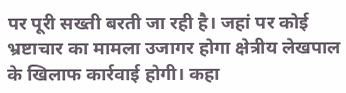पर पूरी सख्ती बरती जा रही है। जहां पर कोई भ्रष्टाचार का मामला उजागर होगा क्षेत्रीय लेखपाल के खिलाफ कार्रवाई होगी। कहा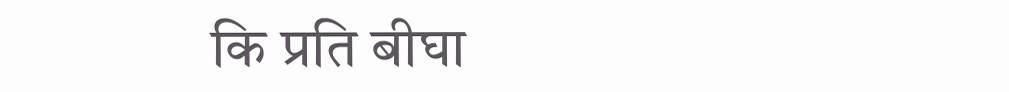कि प्रति बीघा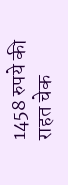1458 रुपये की राहत चेक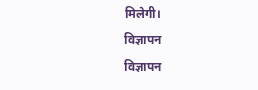मिलेगी।
विज्ञापन
विज्ञापन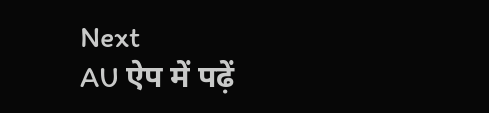Next
AU ऐप में पढ़ें